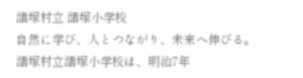諸塚村立 諸塚小学校
自然に学び、人とつながり、未来へ伸びる。諸塚村立諸塚小学校は、明治7年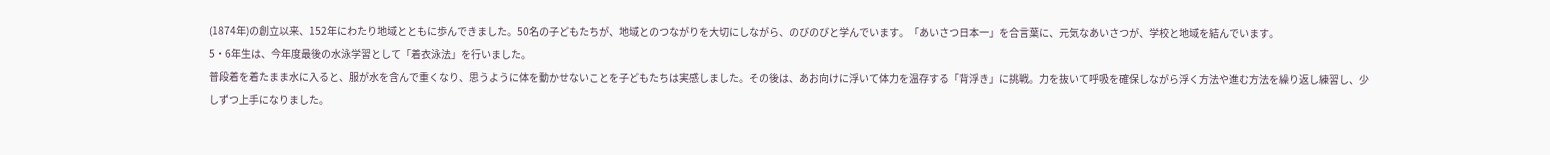(1874年)の創立以来、152年にわたり地域とともに歩んできました。50名の子どもたちが、地域とのつながりを大切にしながら、のびのびと学んでいます。「あいさつ日本一」を合言葉に、元気なあいさつが、学校と地域を結んでいます。
5・6年生は、今年度最後の水泳学習として「着衣泳法」を行いました。
普段着を着たまま水に入ると、服が水を含んで重くなり、思うように体を動かせないことを子どもたちは実感しました。その後は、あお向けに浮いて体力を温存する「背浮き」に挑戦。力を抜いて呼吸を確保しながら浮く方法や進む方法を繰り返し練習し、少しずつ上手になりました。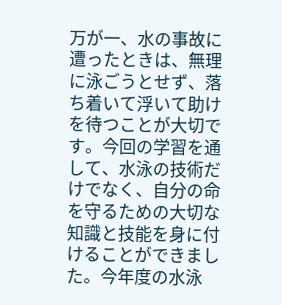万が一、水の事故に遭ったときは、無理に泳ごうとせず、落ち着いて浮いて助けを待つことが大切です。今回の学習を通して、水泳の技術だけでなく、自分の命を守るための大切な知識と技能を身に付けることができました。今年度の水泳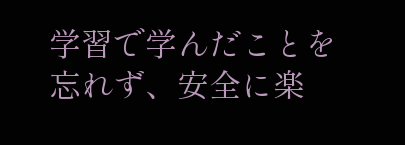学習で学んだことを忘れず、安全に楽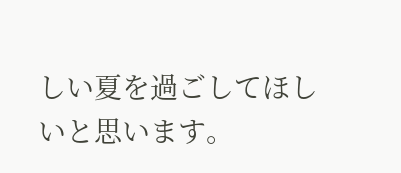しい夏を過ごしてほしいと思います。